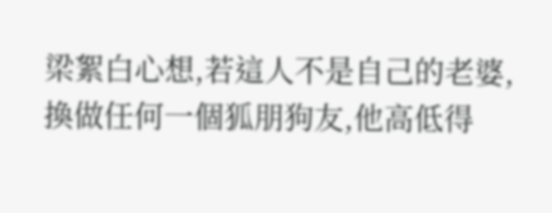梁絮白心想,若這人不是自己的老婆,換做任何一個狐朋狗友,他高低得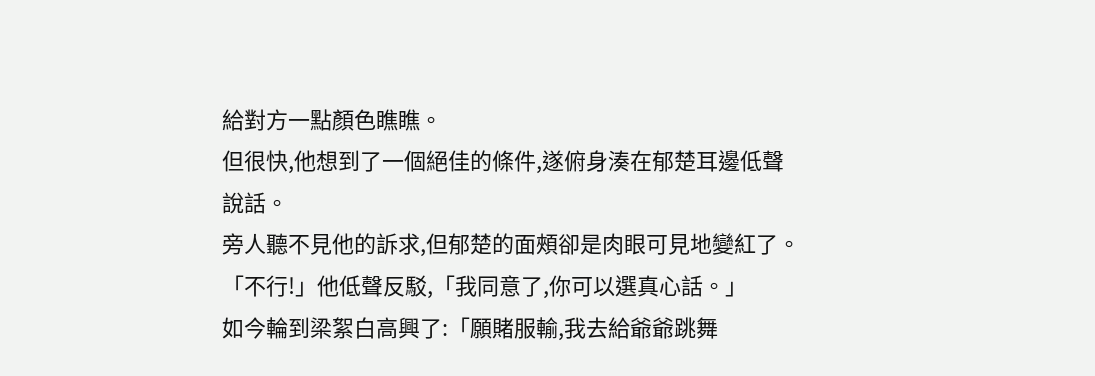給對方一點顏色瞧瞧。
但很快,他想到了一個絕佳的條件,遂俯身湊在郁楚耳邊低聲說話。
旁人聽不見他的訴求,但郁楚的面頰卻是肉眼可見地變紅了。
「不行!」他低聲反駁,「我同意了,你可以選真心話。」
如今輪到梁絮白高興了:「願賭服輸,我去給爺爺跳舞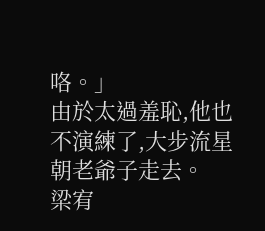咯。」
由於太過羞恥,他也不演練了,大步流星朝老爺子走去。
梁宥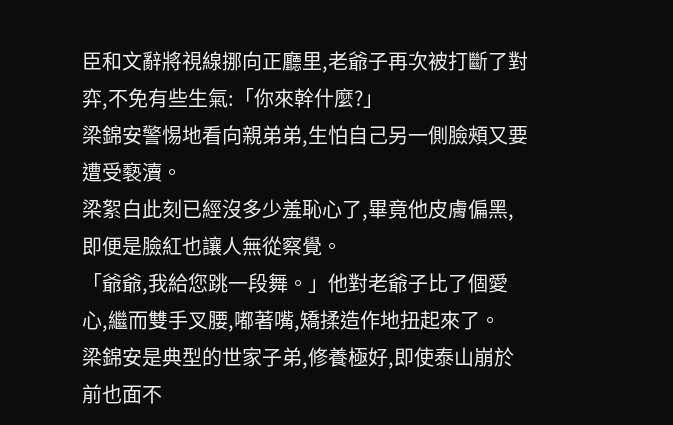臣和文辭將視線挪向正廳里,老爺子再次被打斷了對弈,不免有些生氣:「你來幹什麼?」
梁錦安警惕地看向親弟弟,生怕自己另一側臉頰又要遭受褻瀆。
梁絮白此刻已經沒多少羞恥心了,畢竟他皮膚偏黑,即便是臉紅也讓人無從察覺。
「爺爺,我給您跳一段舞。」他對老爺子比了個愛心,繼而雙手叉腰,嘟著嘴,矯揉造作地扭起來了。
梁錦安是典型的世家子弟,修養極好,即使泰山崩於前也面不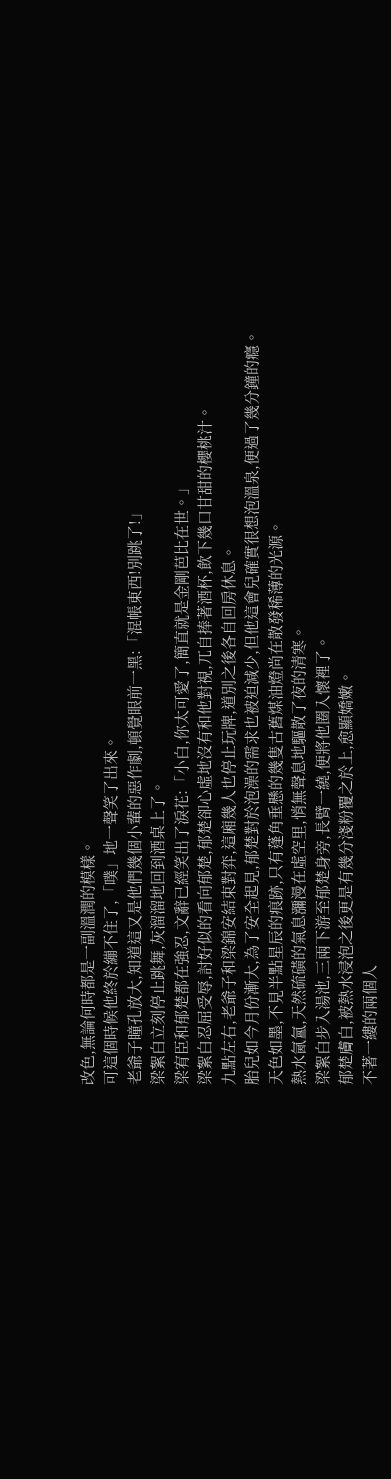改色,無論何時都是一副溫潤的模樣。
可這個時候他終於繃不住了,「噗」地一聲笑了出來。
老爺子瞳孔放大,知道這又是他們幾個小輩的惡作劇,頓覺眼前一黑:「混帳東西!別跳了!」
梁絮白立刻停止跳舞,灰溜溜地回到酒桌上了。
梁宥臣和郁楚都在強忍,文辭已經笑出了淚花:「小白,你太可愛了,簡直就是金剛芭比在世。」
梁絮白忍屈受辱,討好似的看向郁楚,郁楚卻心虛地沒有和他對視,兀自捧著酒杯,飲下幾口甘甜的櫻桃汁。
九點左右,老爺子和梁錦安結束對弈,這廂幾人也停止玩牌,道別之後各自回房休息。
胎兒如今月份漸大,為了安全起見,郁楚對於泡澡的需求也被迫減少,但他這會兒確實很想泡溫泉,便過了幾分鐘的癮。
天色如墨,不見半點星辰的痕跡,只有蓬角垂懸的幾隻古舊煤油燈尚在散發稀薄的光源。
熱水氤氳,天然硫磺的氣息瀰漫在虛空里,悄無聲息地驅散了夜的清寒。
梁絮白步入湯池,三兩下游至郁楚身旁,長臂一繞,便將他圈入懷裡了。
郁楚膚白,被熱水浸泡之後更是有幾分淺粉覆之於上,愈顯嬌嫩。
不著一縷的兩個人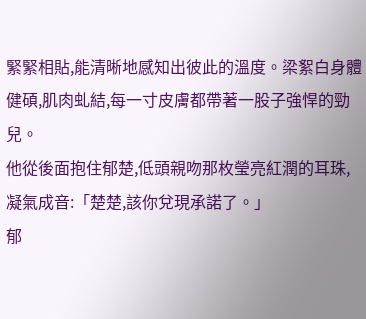緊緊相貼,能清晰地感知出彼此的溫度。梁絮白身體健碩,肌肉虬結,每一寸皮膚都帶著一股子強悍的勁兒。
他從後面抱住郁楚,低頭親吻那枚瑩亮紅潤的耳珠,凝氣成音:「楚楚,該你兌現承諾了。」
郁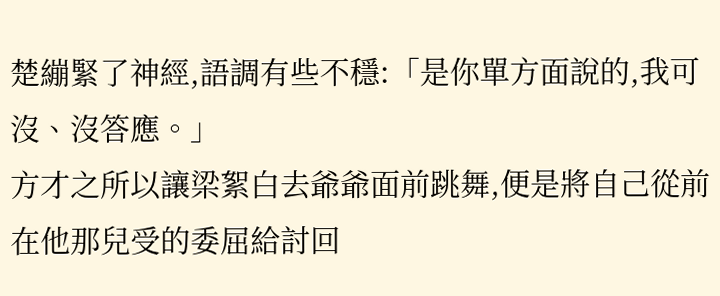楚繃緊了神經,語調有些不穩:「是你單方面說的,我可沒、沒答應。」
方才之所以讓梁絮白去爺爺面前跳舞,便是將自己從前在他那兒受的委屈給討回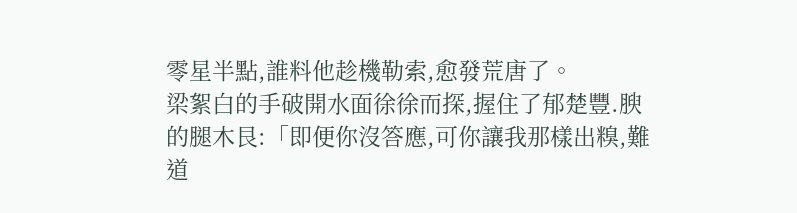零星半點,誰料他趁機勒索,愈發荒唐了。
梁絮白的手破開水面徐徐而探,握住了郁楚豐.腴的腿木艮:「即便你沒答應,可你讓我那樣出糗,難道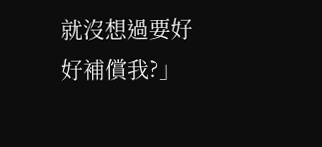就沒想過要好好補償我?」